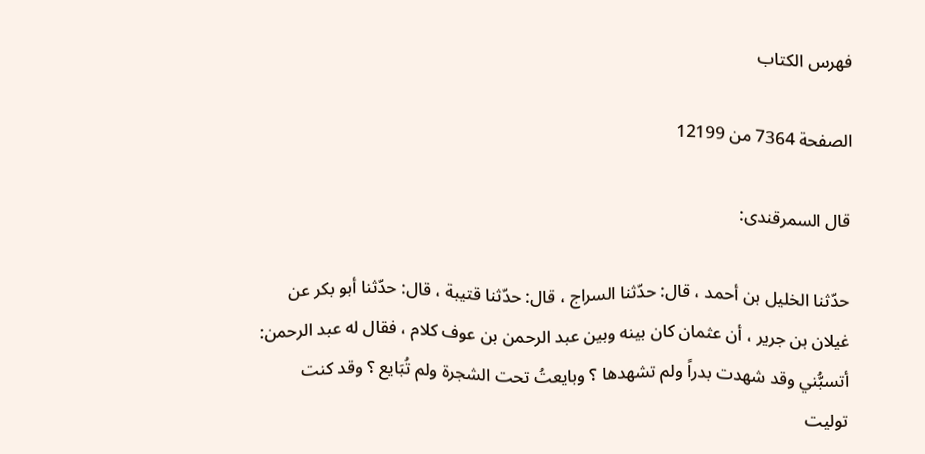فهرس الكتاب

الصفحة 7364 من 12199

قال السمرقندى:

حدّثنا الخليل بن أحمد ، قال: حدّثنا السراج ، قال: حدّثنا قتيبة ، قال: حدّثنا أبو بكر عن غيلان بن جرير ، أن عثمان كان بينه وبين عبد الرحمن بن عوف كلام ، فقال له عبد الرحمن: أتسبُّني وقد شهدت بدراً ولم تشهدها ؟ وبايعتُ تحت الشجرة ولم تُبَايع ؟ وقد كنت توليت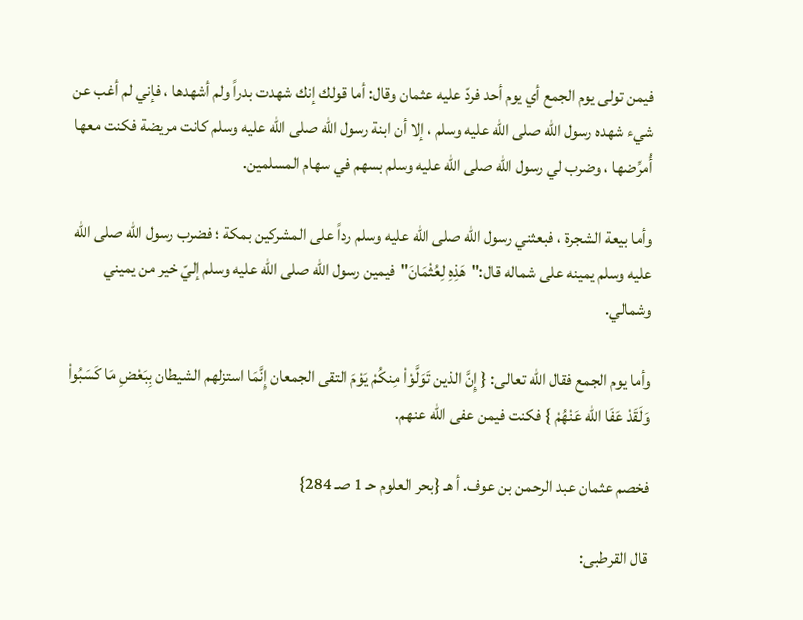فيمن تولى يوم الجمع أي يوم أحد فردّ عليه عثمان وقال: أما قولك إنك شهدت بدراً ولم أشهدها ، فإني لم أغب عن شيء شهده رسول الله صلى الله عليه وسلم ، إلا أن ابنة رسول الله صلى الله عليه وسلم كانت مريضة فكنت معها أُمرِّضها ، وضرب لي رسول الله صلى الله عليه وسلم بسهم في سهام المسلمين.

وأما بيعة الشجرة ، فبعثني رسول الله صلى الله عليه وسلم رداً على المشركين بمكة ؛ فضرب رسول الله صلى الله عليه وسلم يمينه على شماله قال:"هَذِهِ لِعُثْمَانَ"فيمين رسول الله صلى الله عليه وسلم إليّ خير من يميني وشمالي.

وأما يوم الجمع فقال الله تعالى: { إِنَّ الذين تَوَلَّوْاْ مِنكُمْ يَوْمَ التقى الجمعان إِنَّمَا استزلهم الشيطان بِبَعْضِ مَا كَسَبُواْ وَلَقَدْ عَفَا الله عَنْهُمْ } فكنت فيمن عفى الله عنهم.

فخصم عثمان عبد الرحمن بن عوف. أ هـ {بحر العلوم حـ 1 صـ 284}

قال القرطبى: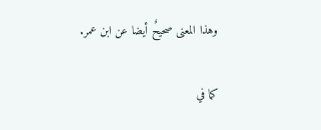وهذا المعنى صحيحٌ أيضا عن ابن عمر.

كما في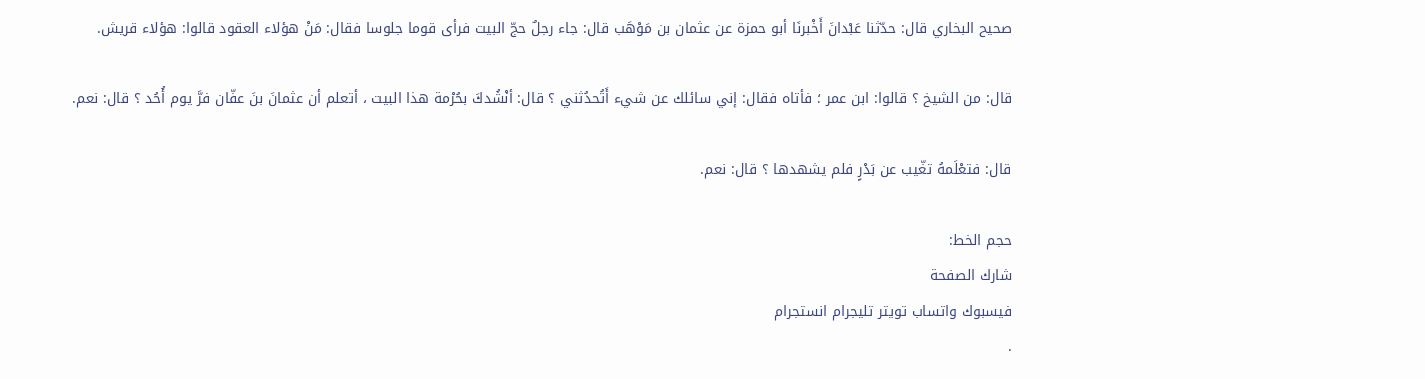صحيح البخاري قال: حدّثنا عَبْدانَ أَخْبرنَا أبو حمزة عن عثمان بن مَوْهَب قال: جاء رجلٌ حجّ البيت فرأى قوما جلوسا فقال: مَنْ هؤلاء العقود قالوا: هؤلاء قريش.

قال: من الشيخ ؟ قالوا: ابن عمر ؛ فأتاه فقال: إني سائلك عن شيء أَتُحدُثني ؟ قال: أنْشُدكَ بحُرْمة هذا البيت ، أتعلم أن عثمانَ بنَ عفّان فرَّ يوم أُحُد ؟ قال: نعم.

قال: فتعْلَمهُ تغّيب عن بَدْرٍ فلم يشهدها ؟ قال: نعم.

حجم الخط:
شارك الصفحة
فيسبوك واتساب تويتر تليجرام انستجرام
.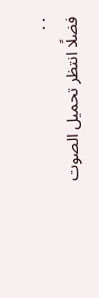. .
فضلًا انتظر تحميل الصوت